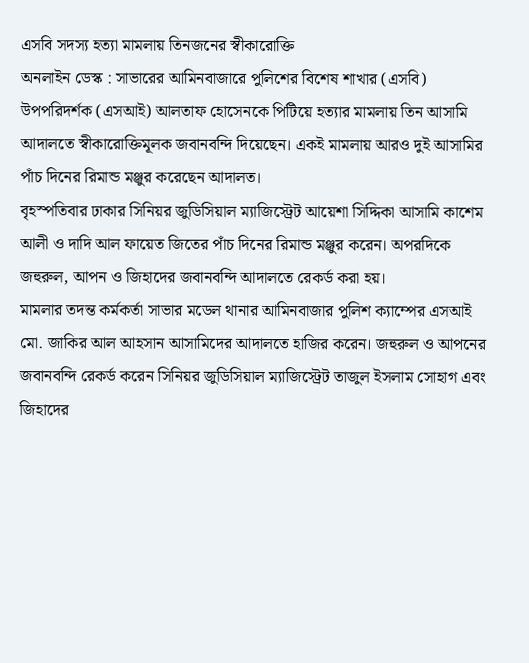এসবি সদস্য হত্যা মামলায় তিনজনের স্বীকারোক্তি
অনলাইন ডেস্ক : সাভারের আমিনবাজারে পুলিশের বিশেষ শাখার (এসবি) উপপরিদর্শক (এসআই) আলতাফ হোসেনকে পিটিয়ে হত্যার মামলায় তিন আসামি আদালতে স্বীকারোক্তিমূলক জবানবন্দি দিয়েছেন। একই মামলায় আরও দুই আসামির পাঁচ দিনের রিমান্ড মঞ্জুর করেছেন আদালত।
বৃহস্পতিবার ঢাকার সিনিয়র জুডিসিয়াল ম্যাজিস্ট্রেট আয়েশা সিদ্দিকা আসামি কাশেম আলী ও দাদি আল ফায়েত জিতের পাঁচ দিনের রিমান্ড মঞ্জুর করেন। অপরদিকে জহুরুল, আপন ও জিহাদের জবানবন্দি আদালতে রেকর্ড করা হয়।
মামলার তদন্ত কর্মকর্তা সাভার মডেল থানার আমিনবাজার পুলিশ ক্যাম্পের এসআই মো. জাকির আল আহসান আসামিদের আদালতে হাজির করেন। জহুরুল ও আপনের জবানবন্দি রেকর্ড করেন সিনিয়র জুডিসিয়াল ম্যাজিস্ট্রেট তাজুল ইসলাম সোহাগ এবং জিহাদের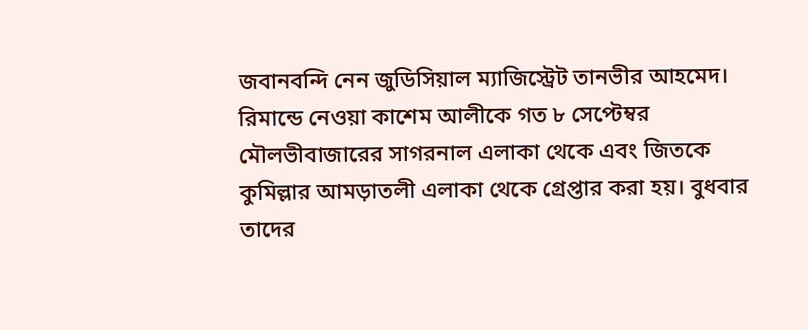জবানবন্দি নেন জুডিসিয়াল ম্যাজিস্ট্রেট তানভীর আহমেদ।
রিমান্ডে নেওয়া কাশেম আলীকে গত ৮ সেপ্টেম্বর মৌলভীবাজারের সাগরনাল এলাকা থেকে এবং জিতকে কুমিল্লার আমড়াতলী এলাকা থেকে গ্রেপ্তার করা হয়। বুধবার তাদের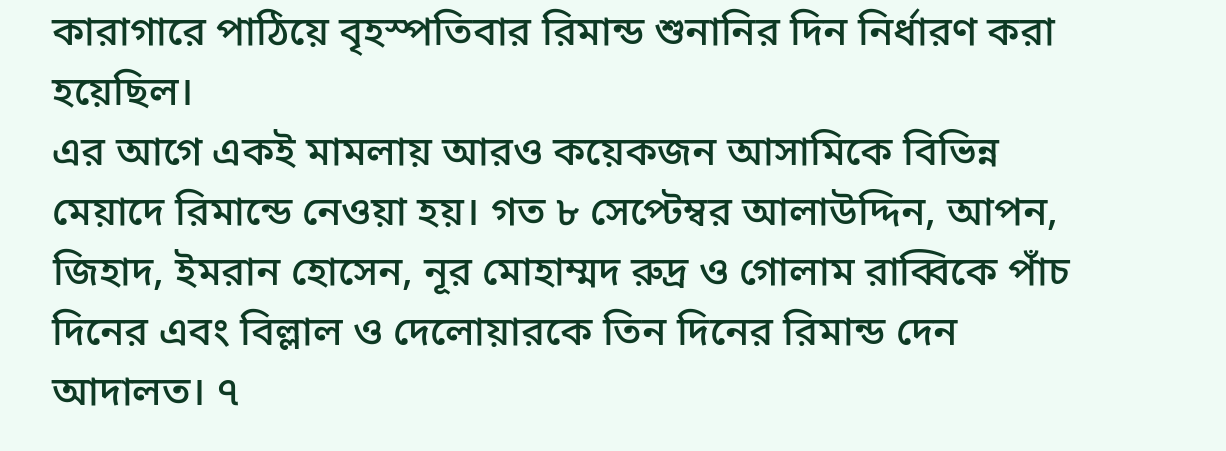কারাগারে পাঠিয়ে বৃহস্পতিবার রিমান্ড শুনানির দিন নির্ধারণ করা হয়েছিল।
এর আগে একই মামলায় আরও কয়েকজন আসামিকে বিভিন্ন মেয়াদে রিমান্ডে নেওয়া হয়। গত ৮ সেপ্টেম্বর আলাউদ্দিন, আপন, জিহাদ, ইমরান হোসেন, নূর মোহাম্মদ রুদ্র ও গোলাম রাব্বিকে পাঁচ দিনের এবং বিল্লাল ও দেলোয়ারকে তিন দিনের রিমান্ড দেন আদালত। ৭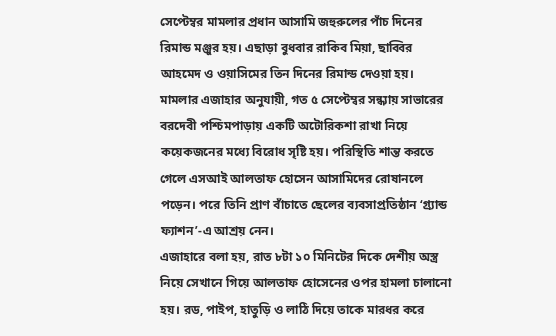সেপ্টেম্বর মামলার প্রধান আসামি জহুরুলের পাঁচ দিনের রিমান্ড মঞ্জুর হয়। এছাড়া বুধবার রাকিব মিয়া, ছাব্বির আহমেদ ও ওয়াসিমের তিন দিনের রিমান্ড দেওয়া হয়।
মামলার এজাহার অনুযায়ী, গত ৫ সেপ্টেম্বর সন্ধ্যায় সাভারের বরদেবী পশ্চিমপাড়ায় একটি অটোরিকশা রাখা নিয়ে কয়েকজনের মধ্যে বিরোধ সৃষ্টি হয়। পরিস্থিতি শান্ত করতে গেলে এসআই আলতাফ হোসেন আসামিদের রোষানলে পড়েন। পরে তিনি প্রাণ বাঁচাতে ছেলের ব্যবসাপ্রতিষ্ঠান ‘গ্র্যান্ড ফ্যাশন’-এ আশ্রয় নেন।
এজাহারে বলা হয়, রাত ৮টা ১০ মিনিটের দিকে দেশীয় অস্ত্র নিয়ে সেখানে গিয়ে আলতাফ হোসেনের ওপর হামলা চালানো হয়। রড, পাইপ, হাতুড়ি ও লাঠি দিয়ে তাকে মারধর করে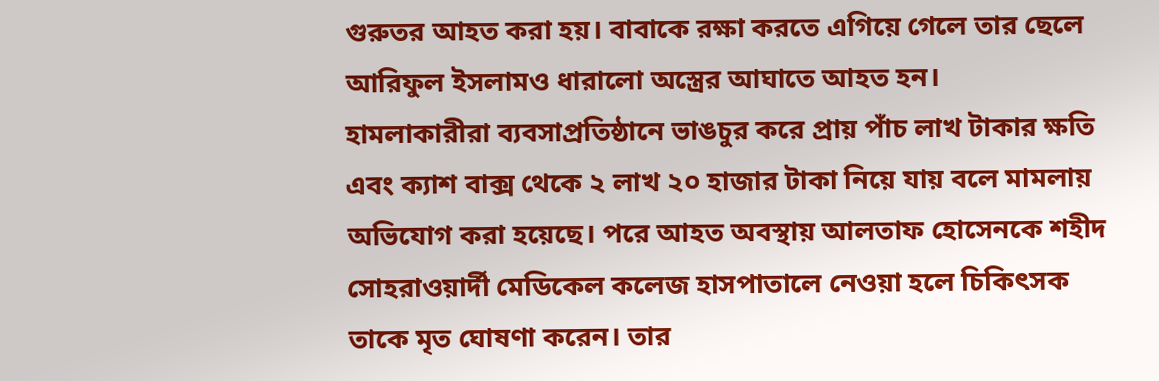গুরুতর আহত করা হয়। বাবাকে রক্ষা করতে এগিয়ে গেলে তার ছেলে আরিফুল ইসলামও ধারালো অস্ত্রের আঘাতে আহত হন।
হামলাকারীরা ব্যবসাপ্রতিষ্ঠানে ভাঙচুর করে প্রায় পাঁচ লাখ টাকার ক্ষতি এবং ক্যাশ বাক্স থেকে ২ লাখ ২০ হাজার টাকা নিয়ে যায় বলে মামলায় অভিযোগ করা হয়েছে। পরে আহত অবস্থায় আলতাফ হোসেনকে শহীদ সোহরাওয়ার্দী মেডিকেল কলেজ হাসপাতালে নেওয়া হলে চিকিৎসক তাকে মৃত ঘোষণা করেন। তার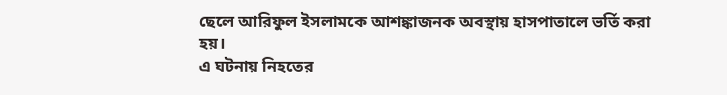ছেলে আরিফুল ইসলামকে আশঙ্কাজনক অবস্থায় হাসপাতালে ভর্তি করা হয়।
এ ঘটনায় নিহতের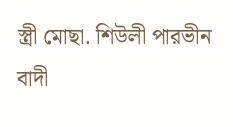স্ত্রী মোছা. শিউলী পারভীন বাদী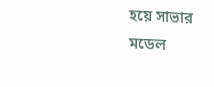হয়ে সাভার মডেল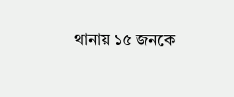থানায় ১৫ জনকে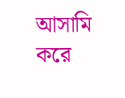আসামি করে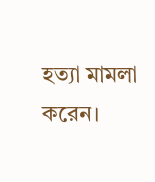হত্যা মামলা করেন।